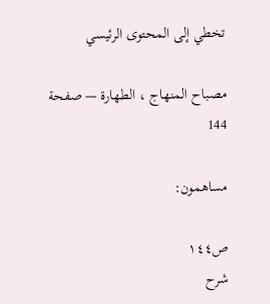تخطي إلى المحتوى الرئيسي

مصباح المنهاج ، الطهارة — صفحة 144

مساهمون:

ص١٤٤
شرح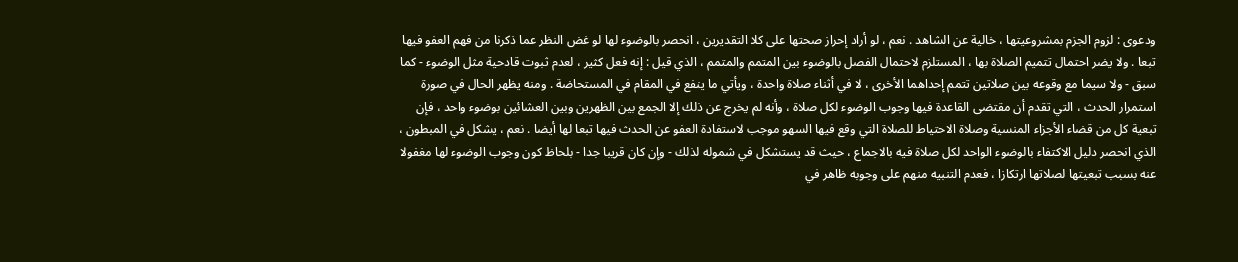ودعوى : لزوم الجزم بمشروعيتها ، خالية عن الشاهد . نعم ، لو أراد إحراز صحتها على كلا التقديرين ، انحصر بالوضوء لها لو غض النظر عما ذكرنا من فهم العفو فيها تبعا . ولا يضر احتمال تتميم الصلاة بها ، المستلزم لاحتمال الفصل بالوضوء بين المتمم والمتمم ، الذي قيل : إنه فعل كثير ، لعدم ثبوت قادحية مثل الوضوء - كما سبق - ولا سيما مع وقوعه بين صلاتين تتمم إحداهما الأخرى ، لا في أثناء صلاة واحدة ، ويأتي ما ينفع في المقام في المستحاضة . ومنه يظهر الحال في صورة استمرار الحدث ، التي تقدم أن مقتضى القاعدة فيها وجوب الوضوء لكل صلاة ، وأنه لم يخرج عن ذلك إلا الجمع بين الظهرين وبين العشائين بوضوء واحد ، فإن تبعية كل من قضاء الأجزاء المنسية وصلاة الاحتياط للصلاة التي وقع فيها السهو موجب لاستفادة العفو عن الحدث فيها تبعا لها أيضا . نعم ، يشكل في المبطون ، الذي انحصر دليل الاكتفاء بالوضوء الواحد لكل صلاة فيه بالاجماع ، حيث قد يستشكل في شموله لذلك - وإن كان قريبا جدا - بلحاظ كون وجوب الوضوء لها مغفولا عنه بسبب تبعيتها لصلاتها ارتكازا ، فعدم التنبيه منهم على وجوبه ظاهر في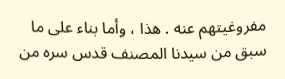مفروغيتهم عنه . هذا ، وأما بناء على ما سبق من سيدنا المصنف قدس سره من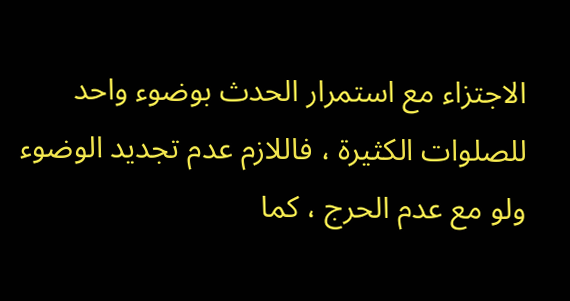الاجتزاء مع استمرار الحدث بوضوء واحد للصلوات الكثيرة ، فاللازم عدم تجديد الوضوء ولو مع عدم الحرج ، كما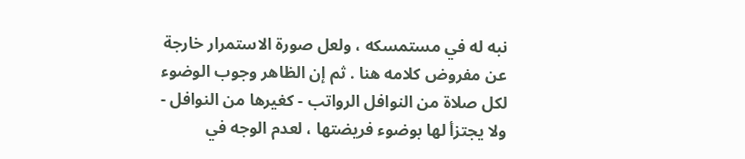نبه له في مستمسكه ، ولعل صورة الاستمرار خارجة عن مفروض كلامه هنا . ثم إن الظاهر وجوب الوضوء لكل صلاة من النوافل الرواتب - كغيرها من النوافل - ولا يجتزأ لها بوضوء فريضتها ، لعدم الوجه في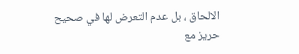الالحاق ، بل عدم التعرض لها في صحيح حريز مع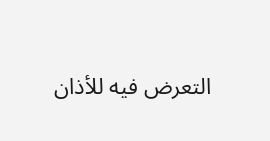التعرض فيه للأذان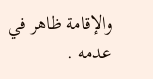والإقامة ظاهر في عدمه .